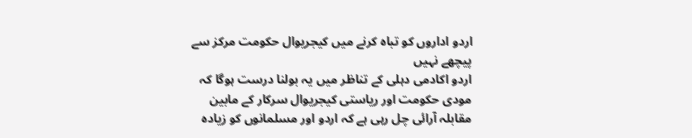اردو اداروں کو تباہ کرنے میں کیجریوال حکومت مرکز سے پیچھے نہیں
اردو اکادمی دہلی کے تناظر میں یہ بولنا درست ہوگا کہ مودی حکومت اور ریاستی کیجریوال سرکار کے مابین مقابلہ آرائی چل رہی ہے کہ اردو اور مسلمانوں کو زیادہ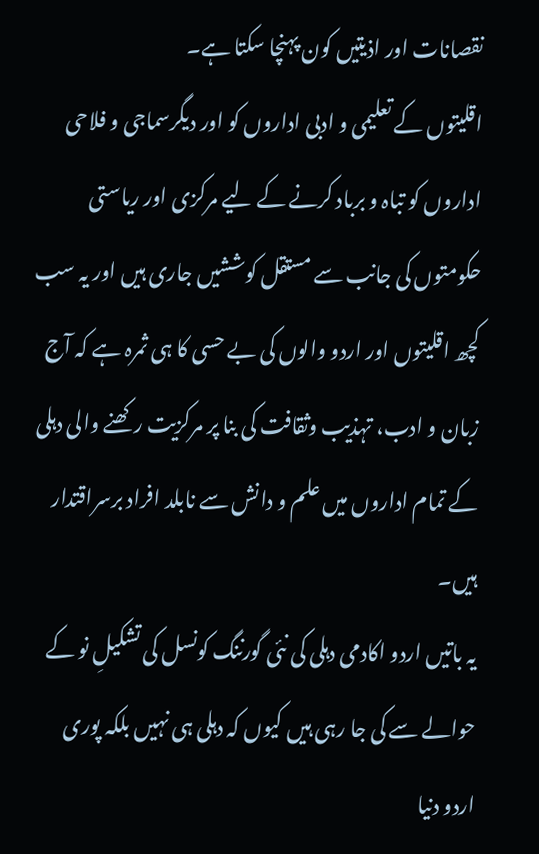نقصانات اور اذیتیں کون پہنچا سکتا ہے۔
اقلیتوں کے تعلیمی و ادبی اداروں کو اور دیگرسماجی و فلاحی اداروں کو تباہ و برباد کرنے کے لیے مرکزی اور ریاستی حکومتوں کی جانب سے مستقل کوششیں جاری ہیں اور یہ سب کچھ اقلیتوں اور اردو والوں کی بے حسی کا ہی ثمرہ ہے کہ آج زبان و ادب، تہذیب وثقافت کی بنا پر مرکزیت رکھنے والی دہلی کے تمام اداروں میں علم و دانش سے نابلد افراد برسراقتدار ہیں۔
یہ باتیں اردو اکادمی دہلی کی نئی گورننگ کونسل کی تشکیلِ نو کے حوالے سے کی جا رہی ہیں کیوں کہ دہلی ہی نہیں بلکہ پوری اردو دنیا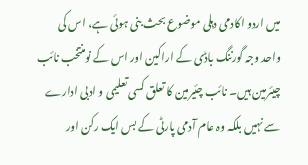میں اردو اکادمی دہلی موضوع بحث بنی ہوئی ہے، اس کی واحد وجہ گورننگ باڈی کے اراکین اور اس کے نومنتخب نائب چیئرمین ہیں۔ نائب چئیرمین کا تعلق کسی تعلیمی و ادبی ادارے سے نہیں بلکہ وہ عام آدمی پارٹی کے بس ایک رکن اور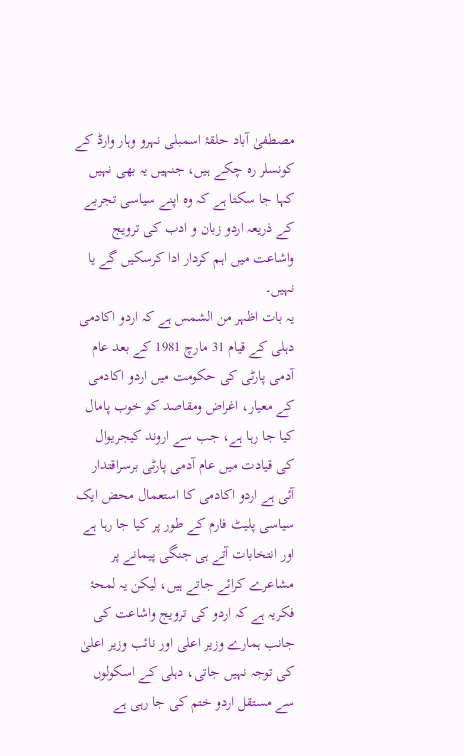مصطفیٰ آباد حلقۂ اسمبلی نہرو وہار وارڈ کے کونسلر رہ چکے ہیں، جنہیں یہ بھی نہیں کہا جا سکتا ہے کہ وہ اپنے سیاسی تجربے کے ذریعہ اردو زبان و ادب کی ترویج واشاعت میں اہم کردار ادا کرسکیں گے یا نہیں۔
یہ بات اظہر من الشمس ہے کہ اردو اکادمی دہلی کے قیام 31 مارچ 1981 کے بعد عام آدمی پارٹی کی حکومت میں اردو اکادمی کے معیار، اغراض ومقاصد کو خوب پامال کیا جا رہا ہے، جب سے اروند کیجریوال کی قیادت میں عام آدمی پارٹی برسراقتدار آئی ہے اردو اکادمی کا استعمال محض ایک سیاسی پلیٹ فارم کے طور پر کیا جا رہا ہے اور انتخابات آتے ہی جنگی پیمانے پر مشاعرے کرائے جاتے ہیں، لیکن یہ لمحۂ فکریہ ہے کہ اردو کی ترویج واشاعت کی جانب ہمارے وزیر اعلی اور نائب وزیر اعلیٰ کی توجہ نہیں جاتی، دہلی کے اسکولوں سے مستقل اردو ختم کی جا رہی ہے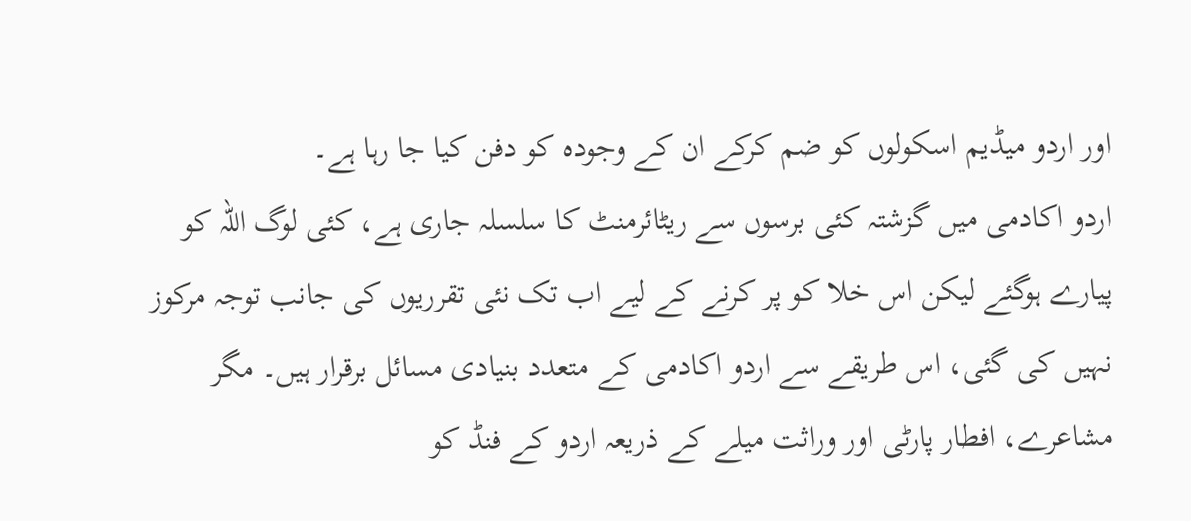اور اردو میڈیم اسکولوں کو ضم کرکے ان کے وجودہ کو دفن کیا جا رہا ہے۔
اردو اکادمی میں گزشتہ کئی برسوں سے ریٹائرمنٹ کا سلسلہ جاری ہے، کئی لوگ اللہ کو پیارے ہوگئے لیکن اس خلا کو پر کرنے کے لیے اب تک نئی تقرریوں کی جانب توجہ مرکوز نہیں کی گئی، اس طریقے سے اردو اکادمی کے متعدد بنیادی مسائل برقرار ہیں۔ مگر مشاعرے، افطار پارٹی اور وراثت میلے کے ذریعہ اردو کے فنڈ کو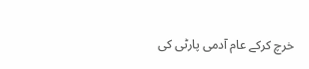خرچ کرکے عام آدمی پارٹی کی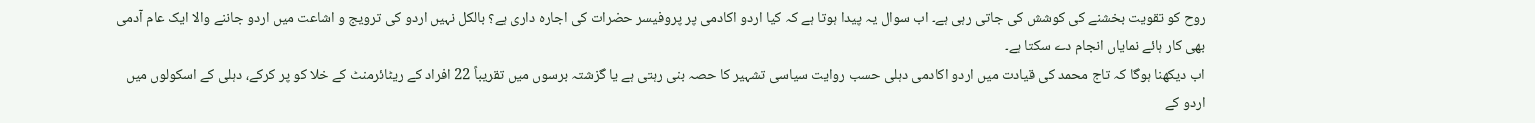روح کو تقویت بخشنے کی کوشش کی جاتی رہی ہے۔ اب سوال یہ پیدا ہوتا ہے کہ کیا اردو اکادمی پر پروفیسر حضرات کی اجارہ داری ہے؟ بالکل نہیں اردو کی ترویج و اشاعت میں اردو جاننے والا ایک عام آدمی بھی کار ہائے نمایاں انجام دے سکتا ہے۔
اب دیکھنا ہوگا کہ تاج محمد کی قیادت میں اردو اکادمی دہلی حسب روایت سیاسی تشہیر کا حصہ بنی رہتی ہے یا گزشتہ برسوں میں تقریباً 22 افراد کے ریٹائرمنٹ کے خلا کو پر کرکے، دہلی کے اسکولوں میں اردو کے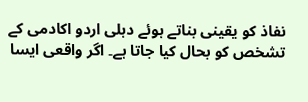نفاذ کو یقینی بناتے ہوئے دہلی اردو اکادمی کے تشخص کو بحال کیا جاتا ہے۔ اگر واقعی ایسا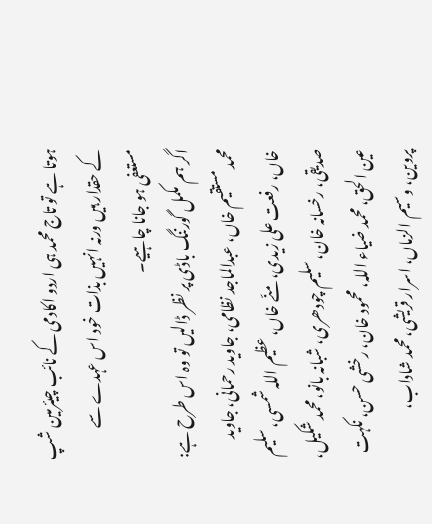ہوتا ہے تو تاج محمد ہی اردو اکادمی کے نائب چیئرمین شپ کے حقدار ہیں ورنہ انہیں بذات خود اس عہدے سے مستعفی ہو جانا چاہیے۔
اگر ہم مکمل گورننگ باڈی پر نظر ڈالیں تو وہ اس طرح ہے: محمد مستقیم خاں، عبدالماجد نظامی، جاوید رحمانی، جاوید خاں، رفعت علی زیدی، منّے خاں، عظیم اللہ شمسی، سلیم صدیقی، رخسانہ خان، سلیم چودھری، شبانہ بانو، محمد شکیل، عین الحق، محمد ضیاء اللہ، محمود خان، رخشی حسن، نکہت پروین، وسیم الزماں، اسرار قریشی، محمد شاداب،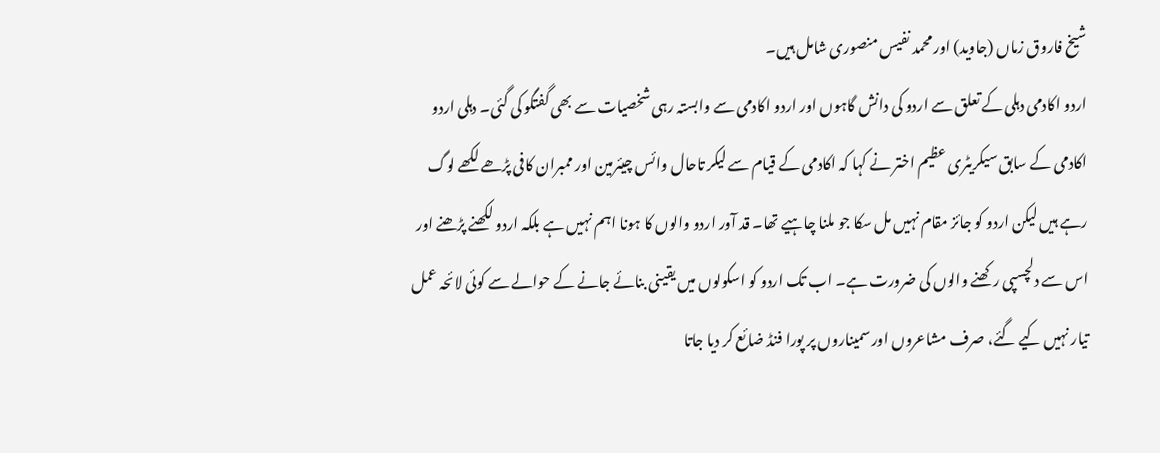شیخ فاروق زماں (جاوید) اور محمد نفیس منصوری شامل ہیں۔
اردو اکادمی دہلی کے تعلق سے اردو کی دانش گاہوں اور اردو اکادمی سے وابستہ رہی شخصیات سے بھی گفتگو کی گئی۔ دہلی اردو اکادمی کے سابق سیکریٹری عظیم اختر نے کہا کہ اکادمی کے قیام سے لیکر تاحال وائس چیئرمین اور ممبران کافی پڑھے لکھے لوگ رہے ہیں لیکن اردو کو جائز مقام نہیں مل سکا جو ملنا چاہیے تھا۔ قد آور اردو والوں کا ہونا اہم نہیں ہے بلکہ اردو لکھنے پڑھنے اور اس سے دلچسپی رکھنے والوں کی ضرورت ہے۔ اب تک اردو کو اسکولوں میں یقینی بنائے جانے کے حوالے سے کوئی لائحہ عمل تیار نہیں کیے گئے، صرف مشاعروں اور سمیناروں پر پورا فنڈ ضائع کر دیا جاتا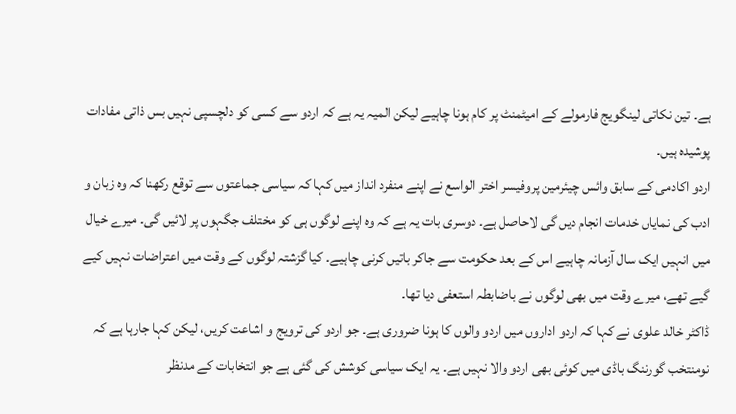ہے۔ تین نکاتی لینگویج فارمولے کے امیٹمنٹ پر کام ہونا چاہیے لیکن المیہ یہ ہے کہ اردو سے کسی کو دلچسپی نہیں بس ذاتی مفادات پوشیدہ ہیں۔
اردو اکادمی کے سابق وائس چیئرمین پروفیسر اختر الواسع نے اپنے منفرد انداز میں کہا کہ سیاسی جماعتوں سے توقع رکھنا کہ وہ زبان و ادب کی نمایاں خدمات انجام دیں گی لاحاصل ہے۔ دوسری بات یہ ہے کہ وہ اپنے لوگوں ہی کو مختلف جگہوں پر لائیں گی۔ میرے خیال میں انہیں ایک سال آزمانہ چاہیے اس کے بعد حکومت سے جاکر باتیں کرنی چاہیے۔ کیا گزشتہ لوگوں کے وقت میں اعتراضات نہیں کیے گیے تھے، میرے وقت میں بھی لوگوں نے باضابطہ استعفی دیا تھا۔
ڈاکٹر خالد علوی نے کہا کہ اردو اداروں میں اردو والوں کا ہونا ضروری ہے۔ جو اردو کی ترویج و اشاعت کریں، لیکن کہا جارہا ہے کہ نومنتخب گورننگ باڈی میں کوئی بھی اردو والا نہیں ہے۔ یہ ایک سیاسی کوشش کی گئی ہے جو انتخابات کے مدنظر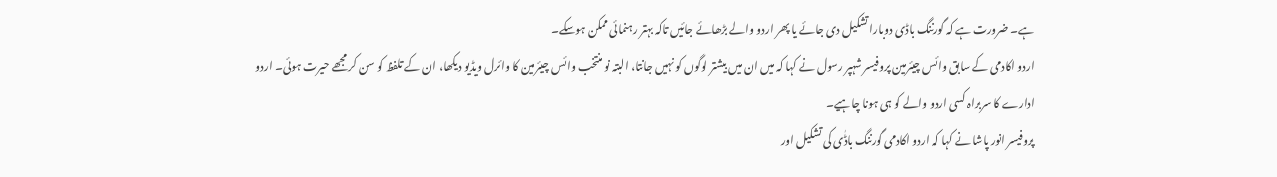ہے۔ ضرورت ہے کہ گورننگ باڈی دوبارا تشکیل دی جائے یا پھر اردو والے بڑھائے جائیں تاکہ بہتر رہنمائی ممکن ہوسکے۔
اردو اکادمی کے سابق وائس چیئرمین پروفیسر شہپر رسول نے کہا کہ میں ان میں بیشتر لوگوں کو نہیں جانتا، البتہ نو منتخب وائس چیئرمین کا وائرل ویڈیو دیکھا، ان کے تلفظ کو سن کر مجھے حیرت ہوئی۔ اردو ادارے کا سربراہ کسی اردو والے کو ہی ہونا چاہیے۔
پروفیسر انور پاشا نے کہا کہ اردو اکادمی گورننگ باڈٰی کی تشکیل اور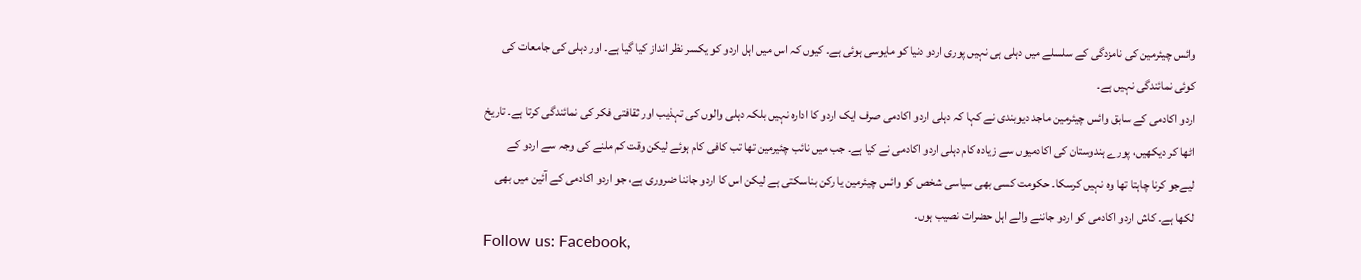وائس چیئرمین کی نامزدگی کے سلسلے میں دہلی ہی نہیں پوری اردو دنیا کو مایوسی ہوئی ہے۔ کیوں کہ اس میں اہل اردو کو یکسر نظر انداز کیا گیا ہے۔ اور دہلی کی جامعات کی کوئی نمائندگی نہیں ہے۔
اردو اکادمی کے سابق وائس چیئرمین ماجد دیوبندی نے کہا کہ دہلی اردو اکادمی صرف ایک اردو کا ادارہ نہیں بلکہ دہلی والوں کی تہذیب اور ثقافتی فکر کی نمائندگی کرتا ہے۔ تاریخ اٹھا کر دیکھیں، پورے ہندوستان کی اکادمیوں سے زیادہ کام دہلی اردو اکادمی نے کیا ہے۔ جب میں نائب چئیرمین تھا تب کافی کام ہوئے لیکن وقت کم ملنے کی وجہ سے اردو کے لیےجو کرنا چاہتا تھا وہ نہیں کرسکا۔ حکومت کسی بھی سیاسی شخص کو وائس چیئرمین یا رکن بناسکتی ہے لیکن اس کا اردو جاننا ضروری ہے، جو اردو اکادمی کے آئین میں بھی لکھا ہے۔ کاش اردو اکادمی کو اردو جاننے والے اہل حضرات نصیب ہوں۔
Follow us: Facebook,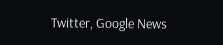Twitter, Google News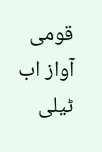قومی آواز اب ٹیلی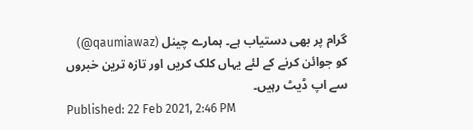گرام پر بھی دستیاب ہے۔ ہمارے چینل (qaumiawaz@) کو جوائن کرنے کے لئے یہاں کلک کریں اور تازہ ترین خبروں سے اپ ڈیٹ رہیں۔
Published: 22 Feb 2021, 2:46 PM